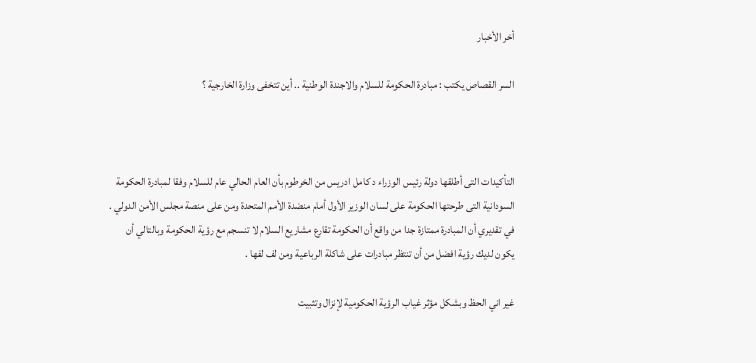أخر الأخبار

السر القصاص يكتب : مبادرة الحكومة للسلام والاجندة الوطنية .. أين تتخفى وزارة الخارجية ؟



التأكيدات التى أطلقها دولة رئيس الوزراء د كامل ادريس من الخرطوم بأن العام الحالي عام للسلام وفقا لمبادرة الحكومة السودانية التى طرحتها الحكومة على لسان الوزير الأول أمام منضدة الأمم المتحدة ومن على منصة مجلس الأمن الدولي .
في تقديري أن المبادرة ممتازة جدا من واقع أن الحكومة تقارع مشاريع السلام لا تنسجم مع رؤية الحكومة وبالتالي أن يكون لديك رؤية افضل من أن تنتظر مبادرات على شاكلة الرباعية ومن لف لفها .

غير اني الحظ وبشكل مؤثر غياب الرؤية الحكومية لإنزال وتثبيت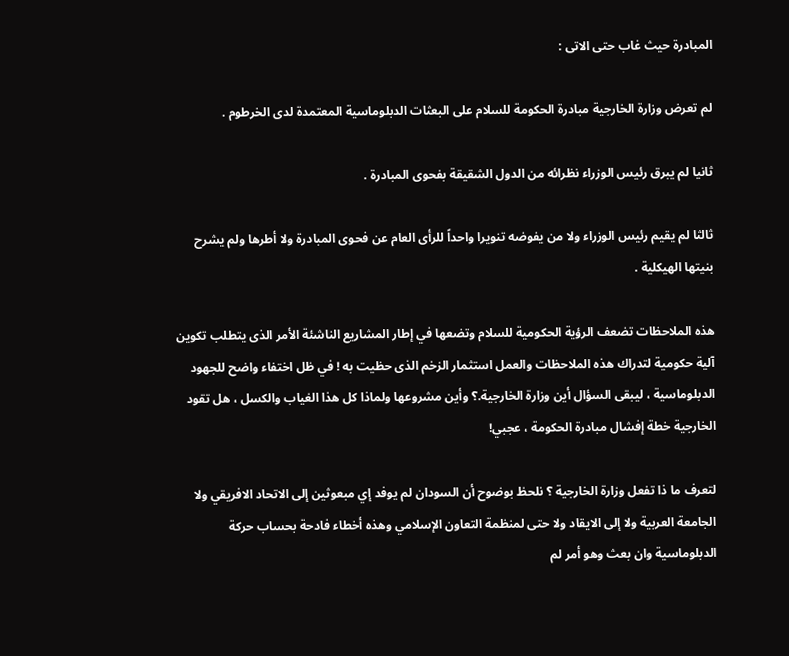المبادرة حيث غاب حتى الاتى :

لم تعرض وزارة الخارجية مبادرة الحكومة للسلام على البعثات الدبلوماسية المعتمدة لدى الخرطوم .

ثانيا لم يبرق رئيس الوزراء نظرائه من الدول الشقيقة بفحوى المبادرة .

ثالثا لم يقيم رئيس الوزراء ولا من يفوضه تنويرا واحداً للرأى العام عن فحوى المبادرة ولا أطرها ولم يشرح بنيتها الهيكلية .

هذه الملاحظات تضعف الرؤية الحكومية للسلام وتضعها في إطار المشاريع الناشئة الأمر الذى يتطلب تكوين آلية حكومية لتدراك هذه الملاحظات والعمل استثمار الزخم الذى حظيت به ! في ظل اختفاء واضح للجهود الدبلوماسية ، ليبقى السؤال أين وزارة الخارجية.؟ وأين مشروعها ولماذا كل هذا الغياب والكسل ، هل تقود الخارجية خطة إفشال مبادرة الحكومة ، عجبي!

لتعرف ما ذا تفعل وزارة الخارجية ؟ نلحظ بوضوح أن السودان لم يوفد إي مبعوثين إلى الاتحاد الافريقي ولا الجامعة العربية ولا إلى الايقاد ولا حتى لمنظمة التعاون الإسلامي وهذه أخطاء فادحة بحساب حركة الدبلوماسية وان بعث وهو أمر لم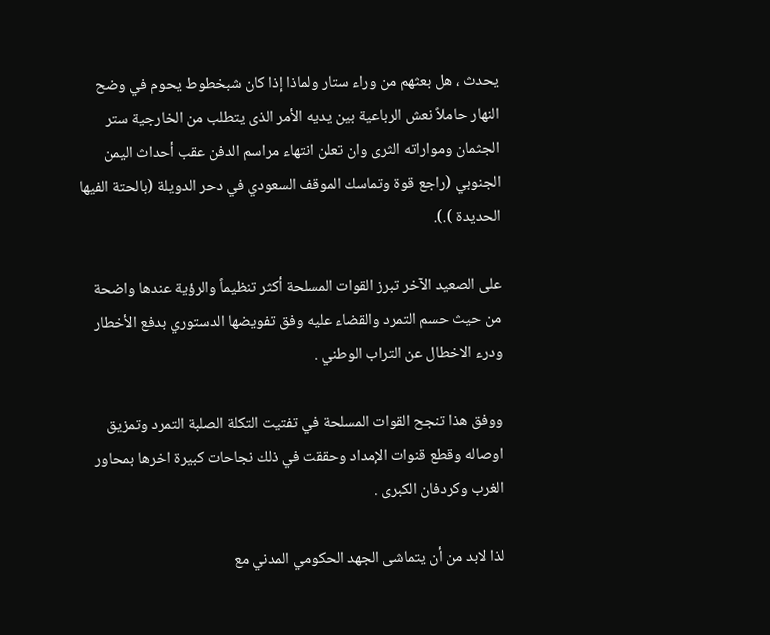يحدث ، هل بعثهم من وراء ستار ولماذا إذا كان شبخطوط يحوم في وضح النهار حاملاً نعش الرباعية بين يديه الأمر الذى يتطلب من الخارجية ستر الجثمان ومواراته الثرى وان تعلن انتهاء مراسم الدفن عقب أحداث اليمن الجنوبي (راجع قوة وتماسك الموقف السعودي في دحر الدويلة (بالحتة الفيها الحديدة ).).

على الصعيد الآخر تبرز القوات المسلحة أكثر تنظيماً والرؤية عندها واضحة من حيث حسم التمرد والقضاء عليه وفق تفويضها الدستوري بدفع الأخطار ودرء الاخطال عن التراب الوطني .

ووفق هذا تنجح القوات المسلحة في تفتيت التكلة الصلبة التمرد وتمزيق اوصاله وقطع قنوات الإمداد وحققت في ذلك نجاحات كبيرة اخرها بمحاور الغرب وكردفان الكبرى .

لذا لابد من أن يتماشى الجهد الحكومي المدني مع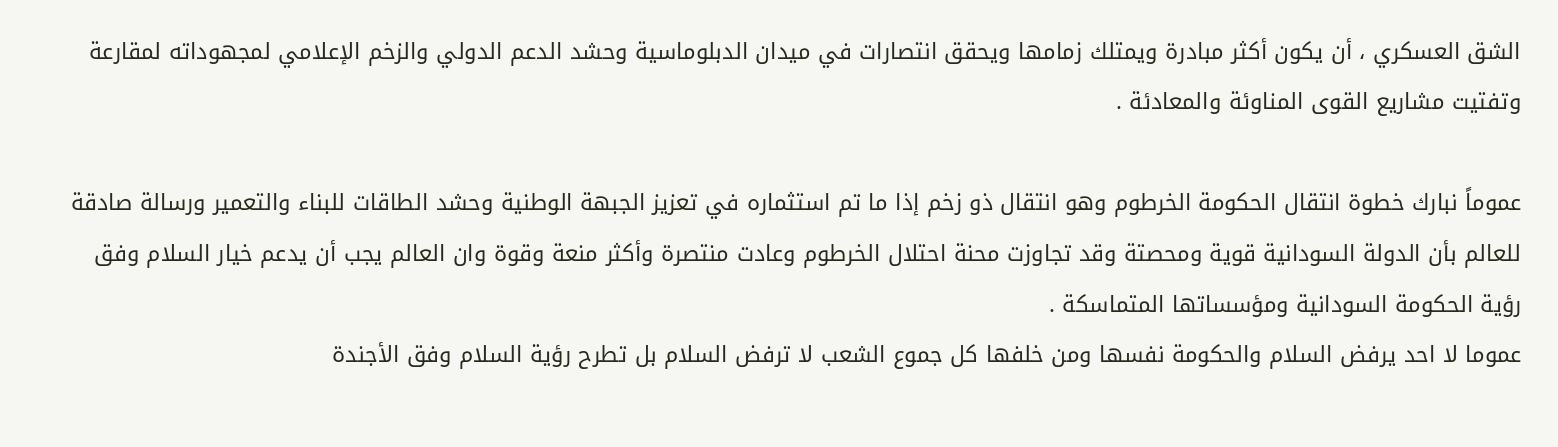الشق العسكري ، أن يكون أكثر مبادرة ويمتلك زمامها ويحقق انتصارات في ميدان الدبلوماسية وحشد الدعم الدولي والزخم الإعلامي لمجهوداته لمقارعة وتفتيت مشاريع القوى المناوئة والمعادئة .

عموماً نبارك خطوة انتقال الحكومة الخرطوم وهو انتقال ذو زخم إذا ما تم استثماره في تعزيز الجبهة الوطنية وحشد الطاقات للبناء والتعمير ورسالة صادقة للعالم بأن الدولة السودانية قوية ومحصتة وقد تجاوزت محنة احتلال الخرطوم وعادت منتصرة وأكثر منعة وقوة وان العالم يجب أن يدعم خيار السلام وفق رؤية الحكومة السودانية ومؤسساتها المتماسكة .
عموما لا احد يرفض السلام والحكومة نفسها ومن خلفها كل جموع الشعب لا ترفض السلام بل تطرح رؤية السلام وفق الأجندة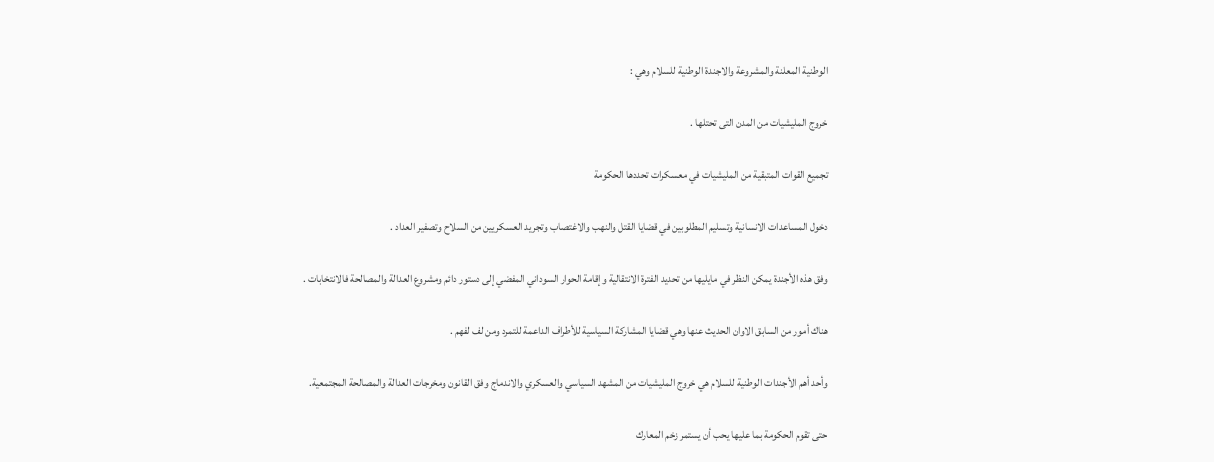الوطنية المعلنة والمشروعة والاجندة الوطنية للسلام وهي :

خروج المليشيات من المدن التى تحتلها .

تجميع القوات المتبقية من المليشيات في معسكرات تحددها الحكومة

دخول المساعدات الانسانية وتسليم المطلوبين في قضايا القتل والنهب والاغتصاب وتجريد العسكريين من السلاح وتصفير العداد .

وفق هذه الأجندة يمكن النظر في مايليها من تحديد الفترة الانتقالية وإقامة الحوار السوداني المفضي إلى دستور دائم ومشروع العدالة والمصالحة فالانتخابات .

هناك أمور من السابق الاوان الحديث عنها وهي قضايا المشاركة السياسية للأطراف الداعمة للتمرد ومن لف لفهم .

وأحد أهم الأجندات الوطنية للسلام هي خروج المليشيات من المشهد السياسي والعسكري والاندماج وفق القانون ومخرجات العدالة والمصالحة المجتمعية.

حتى تقوم الحكومة بما عليها يحب أن يستمر زخم المعارك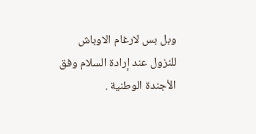وبل بس لارغام الاوباش للنزول عند إرادة السلام وفق الأجندة الوطنية .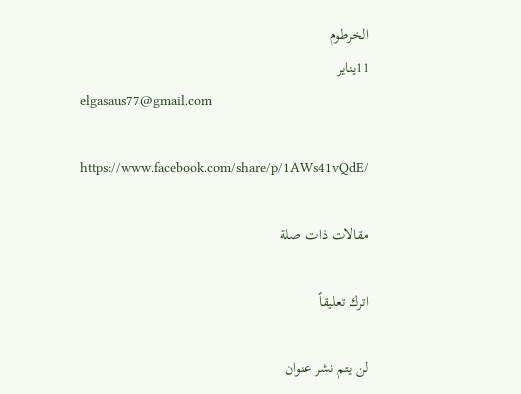الخرطوم
11يناير
elgasaus77@gmail.com

https://www.facebook.com/share/p/1AWs41vQdE/

مقالات ذات صلة

اترك تعليقاً

لن يتم نشر عنوان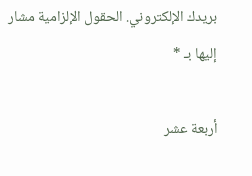بريدك الإلكتروني. الحقول الإلزامية مشار إليها بـ *

أربعة عشر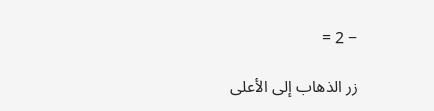− 2 =

زر الذهاب إلى الأعلى